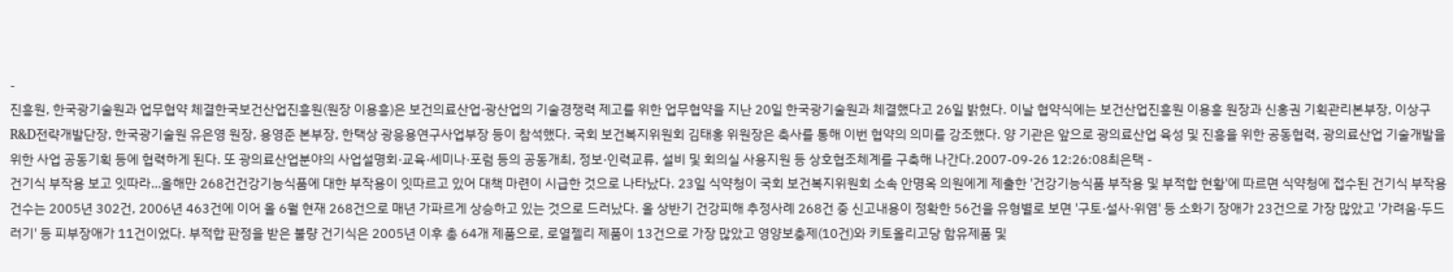-
진흥원, 한국광기술원과 업무협약 체결한국보건산업진흥원(원장 이용흥)은 보건의료산업·광산업의 기술경쟁력 제고를 위한 업무협약을 지난 20일 한국광기술원과 체결했다고 26일 밝혔다. 이날 협약식에는 보건산업진흥원 이용흥 원장과 신홍권 기획관리본부장, 이상구 R&D전략개발단장, 한국광기술원 유은영 원장, 용영준 본부장, 한택상 광응용연구사업부장 등이 참석했다. 국회 보건복지위원회 김태홍 위원장은 축사를 통해 이번 협약의 의미를 강조했다. 양 기관은 앞으로 광의료산업 육성 및 진흥을 위한 공동협력, 광의료산업 기술개발을 위한 사업 공동기획 등에 협력하게 된다. 또 광의료산업분야의 사업설명회·교육·세미나·포럼 등의 공동개최, 정보·인력교류, 설비 및 회의실 사용지원 등 상호협조체계를 구축해 나간다.2007-09-26 12:26:08최은택 -
건기식 부작용 보고 잇따라…올해만 268건건강기능식품에 대한 부작용이 잇따르고 있어 대책 마련이 시급한 것으로 나타났다. 23일 식약청이 국회 보건복지위원회 소속 안명옥 의원에게 제출한 '건강기능식품 부작용 및 부적합 현황'에 따르면 식약청에 접수된 건기식 부작용 건수는 2005년 302건, 2006년 463건에 이어 올 6월 현재 268건으로 매년 가파르게 상승하고 있는 것으로 드러났다. 올 상반기 건강피해 추정사례 268건 중 신고내용이 정확한 56건을 유형별로 보면 '구토·설사·위염' 등 소화기 장애가 23건으로 가장 많았고 '가려움·두드러기' 등 피부장애가 11건이었다. 부적합 판정을 받은 불량 건기식은 2005년 이후 총 64개 제품으로, 로열젤리 제품이 13건으로 가장 많았고 영양보충제(10건)와 키토올리고당 함유제품 및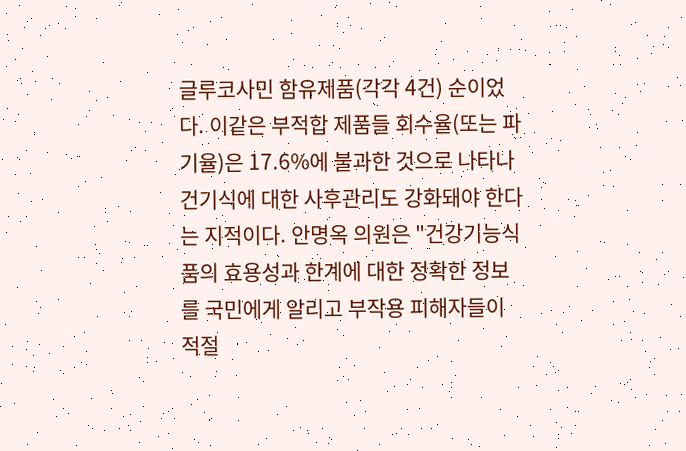글루코사민 함유제품(각각 4건) 순이었다. 이같은 부적합 제품들 회수율(또는 파기율)은 17.6%에 불과한 것으로 나타나 건기식에 대한 사후관리도 강화돼야 한다는 지적이다. 안명옥 의원은 "건강기능식품의 효용성과 한계에 대한 정확한 정보를 국민에게 알리고 부작용 피해자들이 적절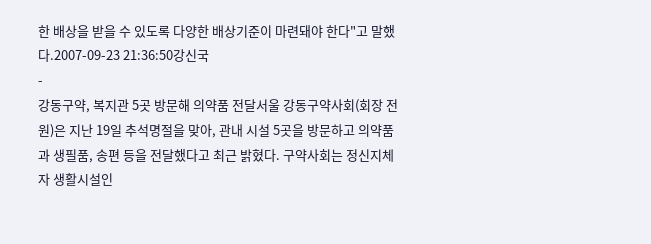한 배상을 받을 수 있도록 다양한 배상기준이 마련돼야 한다"고 말했다.2007-09-23 21:36:50강신국
-
강동구약, 복지관 5곳 방문해 의약품 전달서울 강동구약사회(회장 전원)은 지난 19일 추석명절을 맞아, 관내 시설 5곳을 방문하고 의약품과 생필품, 송편 등을 전달했다고 최근 밝혔다. 구약사회는 정신지체자 생활시설인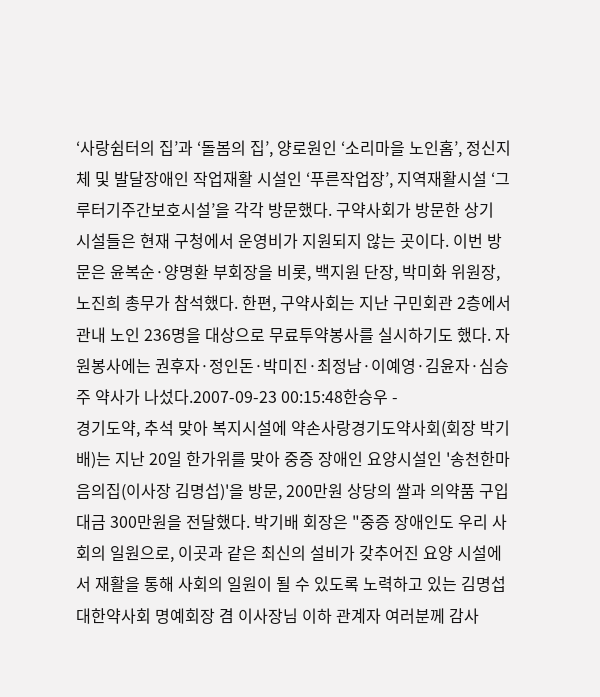‘사랑쉼터의 집’과 ‘돌봄의 집’, 양로원인 ‘소리마을 노인홈’, 정신지체 및 발달장애인 작업재활 시설인 ‘푸른작업장’, 지역재활시설 ‘그루터기주간보호시설’을 각각 방문했다. 구약사회가 방문한 상기 시설들은 현재 구청에서 운영비가 지원되지 않는 곳이다. 이번 방문은 윤복순·양명환 부회장을 비롯, 백지원 단장, 박미화 위원장, 노진희 총무가 참석했다. 한편, 구약사회는 지난 구민회관 2층에서 관내 노인 236명을 대상으로 무료투약봉사를 실시하기도 했다. 자원봉사에는 권후자·정인돈·박미진·최정남·이예영·김윤자·심승주 약사가 나섰다.2007-09-23 00:15:48한승우 -
경기도약, 추석 맞아 복지시설에 약손사랑경기도약사회(회장 박기배)는 지난 20일 한가위를 맞아 중증 장애인 요양시설인 '송천한마음의집(이사장 김명섭)'을 방문, 200만원 상당의 쌀과 의약품 구입대금 300만원을 전달했다. 박기배 회장은 "중증 장애인도 우리 사회의 일원으로, 이곳과 같은 최신의 설비가 갖추어진 요양 시설에서 재활을 통해 사회의 일원이 될 수 있도록 노력하고 있는 김명섭 대한약사회 명예회장 겸 이사장님 이하 관계자 여러분께 감사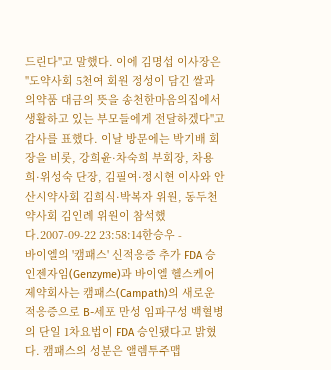드린다"고 말했다. 이에 김명섭 이사장은 "도약사회 5천여 회원 정성이 담긴 쌀과 의약품 대금의 뜻을 송천한마음의집에서 생활하고 있는 부모들에게 전달하겠다"고 감사를 표했다. 이날 방문에는 박기배 회장을 비롯, 강희윤·차숙희 부회장, 차용희·위성숙 단장, 김필여·정시현 이사와 안산시약사회 김희식·박복자 위원, 동두천약사회 김인례 위원이 참석했다.2007-09-22 23:58:14한승우 -
바이엘의 '캠패스' 신적응증 추가 FDA 승인젠자임(Genzyme)과 바이엘 헬스케어 제약회사는 캠패스(Campath)의 새로운 적응증으로 B-세포 만성 임파구성 백혈병의 단일 1차요법이 FDA 승인됐다고 밝혔다. 캠패스의 성분은 앨렘투주맵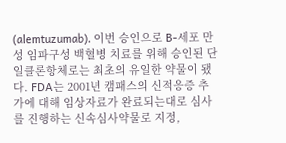(alemtuzumab). 이번 승인으로 B-세포 만성 임파구성 백혈병 치료를 위해 승인된 단일클론항체로는 최초의 유일한 약물이 됐다. FDA는 2001년 캠패스의 신적응증 추가에 대해 임상자료가 완료되는대로 심사를 진행하는 신속심사약물로 지정,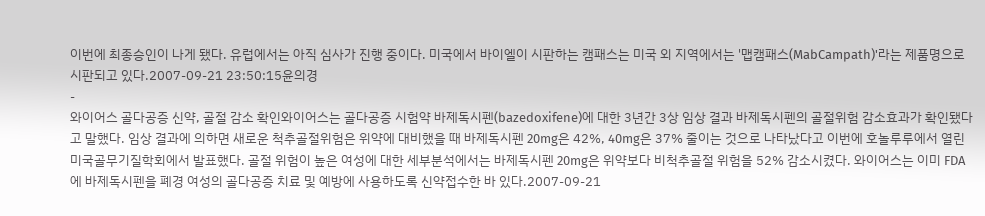이번에 최종승인이 나게 됐다. 유럽에서는 아직 심사가 진행 중이다. 미국에서 바이엘이 시판하는 캠패스는 미국 외 지역에서는 '맵캠패스(MabCampath)'라는 제품명으로 시판되고 있다.2007-09-21 23:50:15윤의경
-
와이어스 골다공증 신약, 골절 감소 확인와이어스는 골다공증 시험약 바제독시펜(bazedoxifene)에 대한 3년간 3상 임상 결과 바제독시펜의 골절위험 감소효과가 확인됐다고 말했다. 임상 결과에 의하면 새로운 척추골절위험은 위약에 대비했을 때 바제독시펜 20mg은 42%, 40mg은 37% 줄이는 것으로 나타났다고 이번에 호놀루루에서 열린 미국골무기질학회에서 발표했다. 골절 위험이 높은 여성에 대한 세부분석에서는 바제독시펜 20mg은 위약보다 비척추골절 위험을 52% 감소시켰다. 와이어스는 이미 FDA에 바제독시펜을 폐경 여성의 골다공증 치료 및 예방에 사용하도록 신약접수한 바 있다.2007-09-21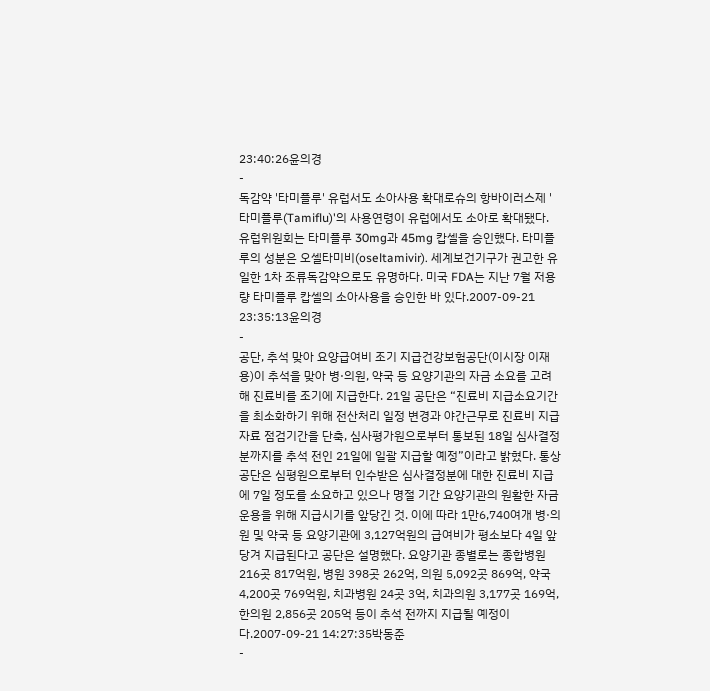23:40:26윤의경
-
독감약 '타미플루' 유럽서도 소아사용 확대로슈의 항바이러스제 '타미플루(Tamiflu)'의 사용연령이 유럽에서도 소아로 확대됐다. 유럽위원회는 타미플루 30mg과 45mg 캅셀을 승인했다. 타미플루의 성분은 오셀타미비(oseltamivir). 세계보건기구가 권고한 유일한 1차 조류독감약으로도 유명하다. 미국 FDA는 지난 7월 저용량 타미플루 캅셀의 소아사용을 승인한 바 있다.2007-09-21 23:35:13윤의경
-
공단, 추석 맞아 요양급여비 조기 지급건강보험공단(이시장 이재용)이 추석을 맞아 병·의원, 약국 등 요양기관의 자금 소요를 고려해 진료비를 조기에 지급한다. 21일 공단은 “진료비 지급소요기간을 최소화하기 위해 전산처리 일정 변경과 야간근무로 진료비 지급자료 점검기간을 단축, 심사평가원으로부터 통보된 18일 심사결정분까지를 추석 전인 21일에 일괄 지급할 예정”이라고 밝혔다. 통상 공단은 심평원으로부터 인수받은 심사결정분에 대한 진료비 지급에 7일 정도를 소요하고 있으나 명절 기간 요양기관의 원활한 자금 운용을 위해 지급시기를 앞당긴 것. 이에 따라 1만6,740여개 병·의원 및 약국 등 요양기관에 3,127억원의 급여비가 평소보다 4일 앞당겨 지급된다고 공단은 설명했다. 요양기관 종별로는 종합병원 216곳 817억원, 병원 398곳 262억, 의원 5,092곳 869억, 약국 4,200곳 769억원, 치과병원 24곳 3억, 치과의원 3,177곳 169억, 한의원 2,856곳 205억 등이 추석 전까지 지급될 예정이다.2007-09-21 14:27:35박동준
-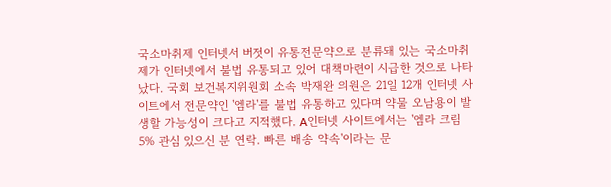국소마취제 인터넷서 버젓이 유통전문약으로 분류돼 있는 국소마취제가 인터넷에서 불법 유통되고 있어 대책마련이 시급한 것으로 나타났다. 국회 보건복지위원회 소속 박재완 의원은 21일 12개 인터넷 사이트에서 전문약인 '엠라'를 불법 유통하고 있다며 약물 오남용이 발생할 가능성이 크다고 지적했다. A인터넷 사이트에서는 '엠라 크림 5% 관심 있으신 분 연락. 빠른 배송 약속'이라는 문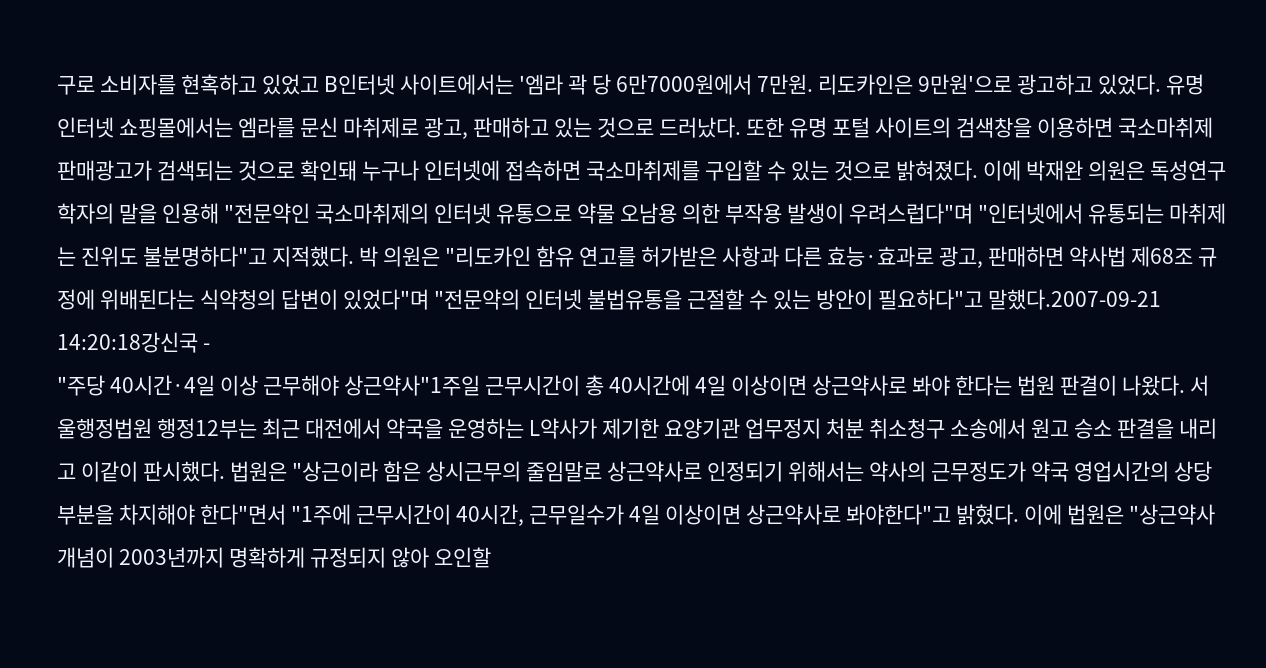구로 소비자를 현혹하고 있었고 B인터넷 사이트에서는 '엠라 곽 당 6만7000원에서 7만원. 리도카인은 9만원'으로 광고하고 있었다. 유명 인터넷 쇼핑몰에서는 엠라를 문신 마취제로 광고, 판매하고 있는 것으로 드러났다. 또한 유명 포털 사이트의 검색창을 이용하면 국소마취제 판매광고가 검색되는 것으로 확인돼 누구나 인터넷에 접속하면 국소마취제를 구입할 수 있는 것으로 밝혀졌다. 이에 박재완 의원은 독성연구학자의 말을 인용해 "전문약인 국소마취제의 인터넷 유통으로 약물 오남용 의한 부작용 발생이 우려스럽다"며 "인터넷에서 유통되는 마취제는 진위도 불분명하다"고 지적했다. 박 의원은 "리도카인 함유 연고를 허가받은 사항과 다른 효능·효과로 광고, 판매하면 약사법 제68조 규정에 위배된다는 식약청의 답변이 있었다"며 "전문약의 인터넷 불법유통을 근절할 수 있는 방안이 필요하다"고 말했다.2007-09-21 14:20:18강신국 -
"주당 40시간·4일 이상 근무해야 상근약사"1주일 근무시간이 총 40시간에 4일 이상이면 상근약사로 봐야 한다는 법원 판결이 나왔다. 서울행정법원 행정12부는 최근 대전에서 약국을 운영하는 L약사가 제기한 요양기관 업무정지 처분 취소청구 소송에서 원고 승소 판결을 내리고 이같이 판시했다. 법원은 "상근이라 함은 상시근무의 줄임말로 상근약사로 인정되기 위해서는 약사의 근무정도가 약국 영업시간의 상당부분을 차지해야 한다"면서 "1주에 근무시간이 40시간, 근무일수가 4일 이상이면 상근약사로 봐야한다"고 밝혔다. 이에 법원은 "상근약사 개념이 2003년까지 명확하게 규정되지 않아 오인할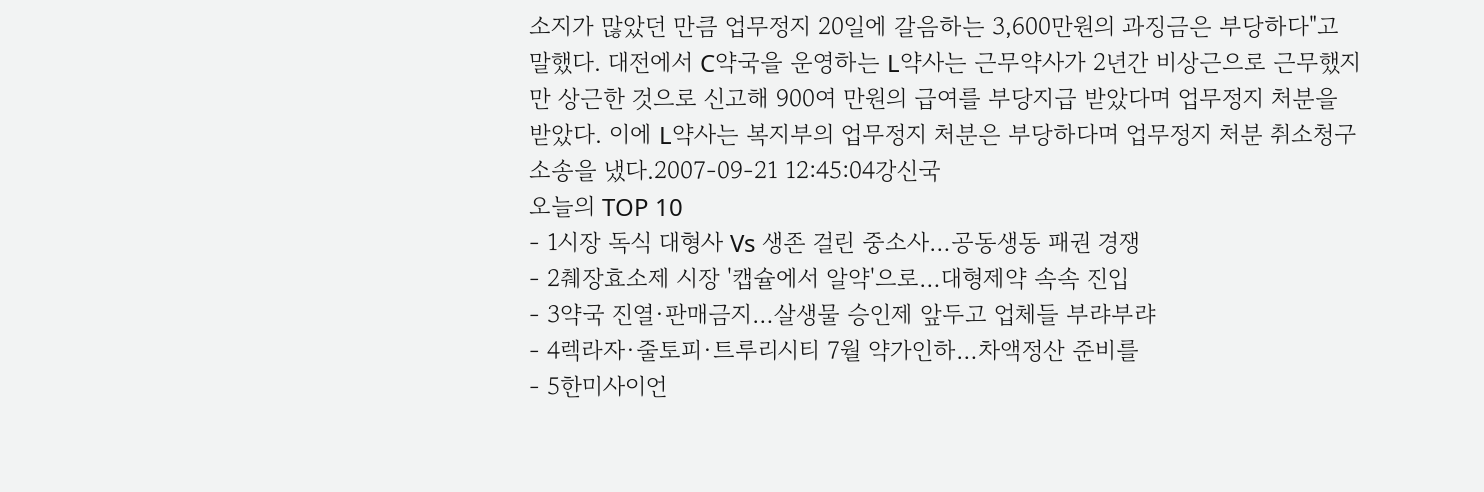소지가 많았던 만큼 업무정지 20일에 갈음하는 3,600만원의 과징금은 부당하다"고 말했다. 대전에서 C약국을 운영하는 L약사는 근무약사가 2년간 비상근으로 근무했지만 상근한 것으로 신고해 900여 만원의 급여를 부당지급 받았다며 업무정지 처분을 받았다. 이에 L약사는 복지부의 업무정지 처분은 부당하다며 업무정지 처분 취소청구 소송을 냈다.2007-09-21 12:45:04강신국
오늘의 TOP 10
- 1시장 독식 대형사 Vs 생존 걸린 중소사…공동생동 패권 경쟁
- 2췌장효소제 시장 '캡슐에서 알약'으로…대형제약 속속 진입
- 3약국 진열·판매금지…살생물 승인제 앞두고 업체들 부랴부랴
- 4렉라자·줄토피·트루리시티 7월 약가인하…차액정산 준비를
- 5한미사이언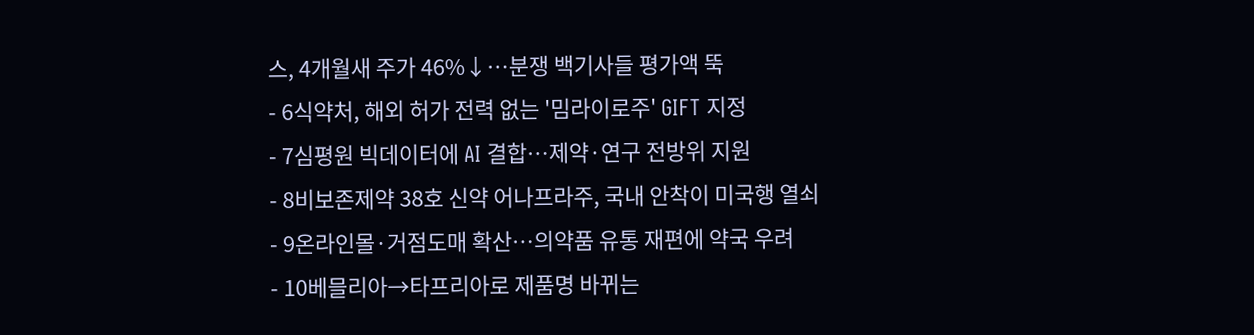스, 4개월새 주가 46%↓…분쟁 백기사들 평가액 뚝
- 6식약처, 해외 허가 전력 없는 '밈라이로주' GIFT 지정
- 7심평원 빅데이터에 AI 결합…제약·연구 전방위 지원
- 8비보존제약 38호 신약 어나프라주, 국내 안착이 미국행 열쇠
- 9온라인몰·거점도매 확산…의약품 유통 재편에 약국 우려
- 10베믈리아→타프리아로 제품명 바뀌는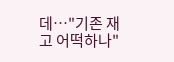데…"기존 재고 어떡하나"